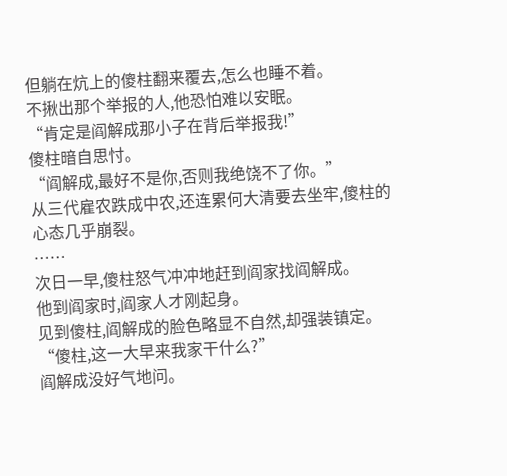但躺在炕上的傻柱翻来覆去,怎么也睡不着。
不揪出那个举报的人,他恐怕难以安眠。
“肯定是阎解成那小子在背后举报我!”
傻柱暗自思忖。
“阎解成,最好不是你,否则我绝饶不了你。”
从三代雇农跌成中农,还连累何大清要去坐牢,傻柱的心态几乎崩裂。
……
次日一早,傻柱怒气冲冲地赶到阎家找阎解成。
他到阎家时,阎家人才刚起身。
见到傻柱,阎解成的脸色略显不自然,却强装镇定。
“傻柱,这一大早来我家干什么?”
阎解成没好气地问。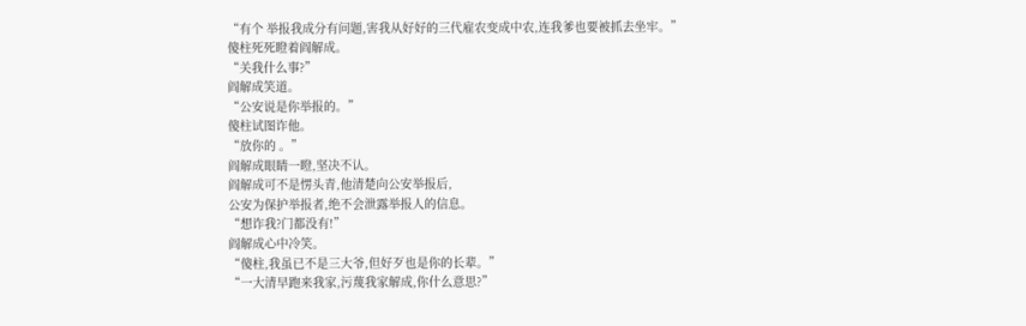“有个 举报我成分有问题,害我从好好的三代雇农变成中农,连我爹也要被抓去坐牢。”
傻柱死死瞪着阎解成。
“关我什么事?”
阎解成笑道。
“公安说是你举报的。”
傻柱试图诈他。
“放你的 。”
阎解成眼睛一瞪,坚决不认。
阎解成可不是愣头青,他清楚向公安举报后,
公安为保护举报者,绝不会泄露举报人的信息。
“想诈我?门都没有!”
阎解成心中冷笑。
“傻柱,我虽已不是三大爷,但好歹也是你的长辈。”
“一大清早跑来我家,污蔑我家解成,你什么意思?”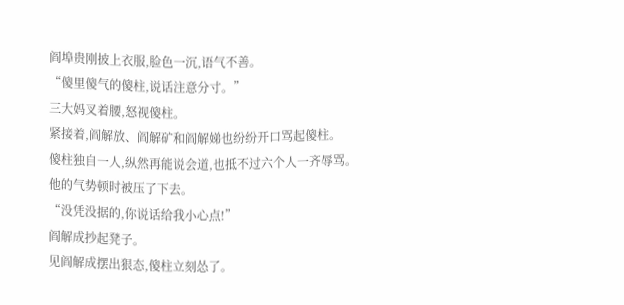阎埠贵刚披上衣服,脸色一沉,语气不善。
“傻里傻气的傻柱,说话注意分寸。”
三大妈叉着腰,怒视傻柱。
紧接着,阎解放、阎解矿和阎解娣也纷纷开口骂起傻柱。
傻柱独自一人,纵然再能说会道,也抵不过六个人一齐辱骂。
他的气势顿时被压了下去。
“没凭没据的,你说话给我小心点!”
阎解成抄起凳子。
见阎解成摆出狠态,傻柱立刻怂了。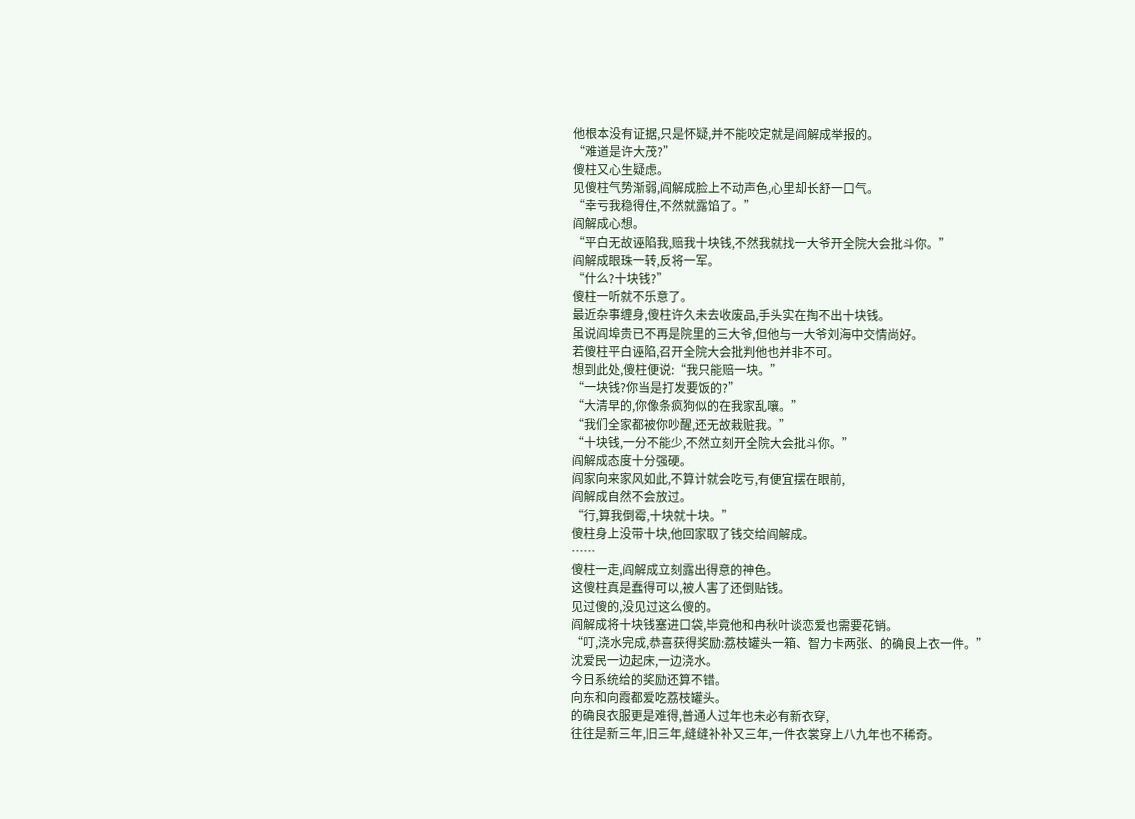他根本没有证据,只是怀疑,并不能咬定就是阎解成举报的。
“难道是许大茂?”
傻柱又心生疑虑。
见傻柱气势渐弱,阎解成脸上不动声色,心里却长舒一口气。
“幸亏我稳得住,不然就露馅了。”
阎解成心想。
“平白无故诬陷我,赔我十块钱,不然我就找一大爷开全院大会批斗你。”
阎解成眼珠一转,反将一军。
“什么?十块钱?”
傻柱一听就不乐意了。
最近杂事缠身,傻柱许久未去收废品,手头实在掏不出十块钱。
虽说阎埠贵已不再是院里的三大爷,但他与一大爷刘海中交情尚好。
若傻柱平白诬陷,召开全院大会批判他也并非不可。
想到此处,傻柱便说:“我只能赔一块。”
“一块钱?你当是打发要饭的?”
“大清早的,你像条疯狗似的在我家乱嚷。”
“我们全家都被你吵醒,还无故栽赃我。”
“十块钱,一分不能少,不然立刻开全院大会批斗你。”
阎解成态度十分强硬。
阎家向来家风如此,不算计就会吃亏,有便宜摆在眼前,
阎解成自然不会放过。
“行,算我倒霉,十块就十块。”
傻柱身上没带十块,他回家取了钱交给阎解成。
……
傻柱一走,阎解成立刻露出得意的神色。
这傻柱真是蠢得可以,被人害了还倒贴钱。
见过傻的,没见过这么傻的。
阎解成将十块钱塞进口袋,毕竟他和冉秋叶谈恋爱也需要花销。
“叮,浇水完成,恭喜获得奖励:荔枝罐头一箱、智力卡两张、的确良上衣一件。”
沈爱民一边起床,一边浇水。
今日系统给的奖励还算不错。
向东和向霞都爱吃荔枝罐头。
的确良衣服更是难得,普通人过年也未必有新衣穿,
往往是新三年,旧三年,缝缝补补又三年,一件衣裳穿上八九年也不稀奇。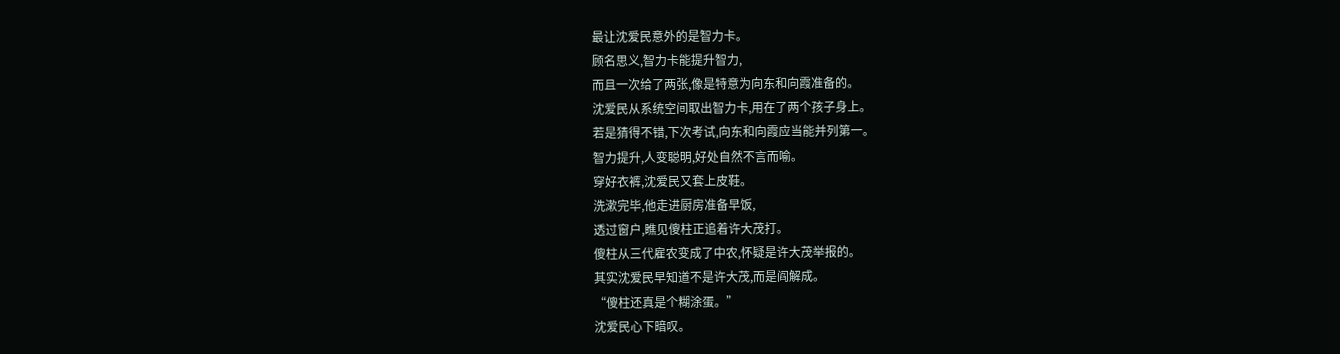最让沈爱民意外的是智力卡。
顾名思义,智力卡能提升智力,
而且一次给了两张,像是特意为向东和向霞准备的。
沈爱民从系统空间取出智力卡,用在了两个孩子身上。
若是猜得不错,下次考试,向东和向霞应当能并列第一。
智力提升,人变聪明,好处自然不言而喻。
穿好衣裤,沈爱民又套上皮鞋。
洗漱完毕,他走进厨房准备早饭,
透过窗户,瞧见傻柱正追着许大茂打。
傻柱从三代雇农变成了中农,怀疑是许大茂举报的。
其实沈爱民早知道不是许大茂,而是阎解成。
“傻柱还真是个糊涂蛋。”
沈爱民心下暗叹。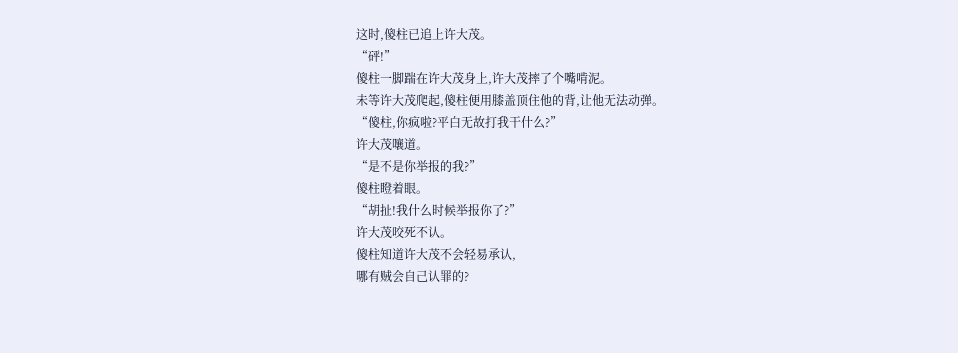这时,傻柱已追上许大茂。
“砰!”
傻柱一脚踹在许大茂身上,许大茂摔了个嘴啃泥。
未等许大茂爬起,傻柱便用膝盖顶住他的背,让他无法动弹。
“傻柱,你疯啦?平白无故打我干什么?”
许大茂嚷道。
“是不是你举报的我?”
傻柱瞪着眼。
“胡扯!我什么时候举报你了?”
许大茂咬死不认。
傻柱知道许大茂不会轻易承认,
哪有贼会自己认罪的?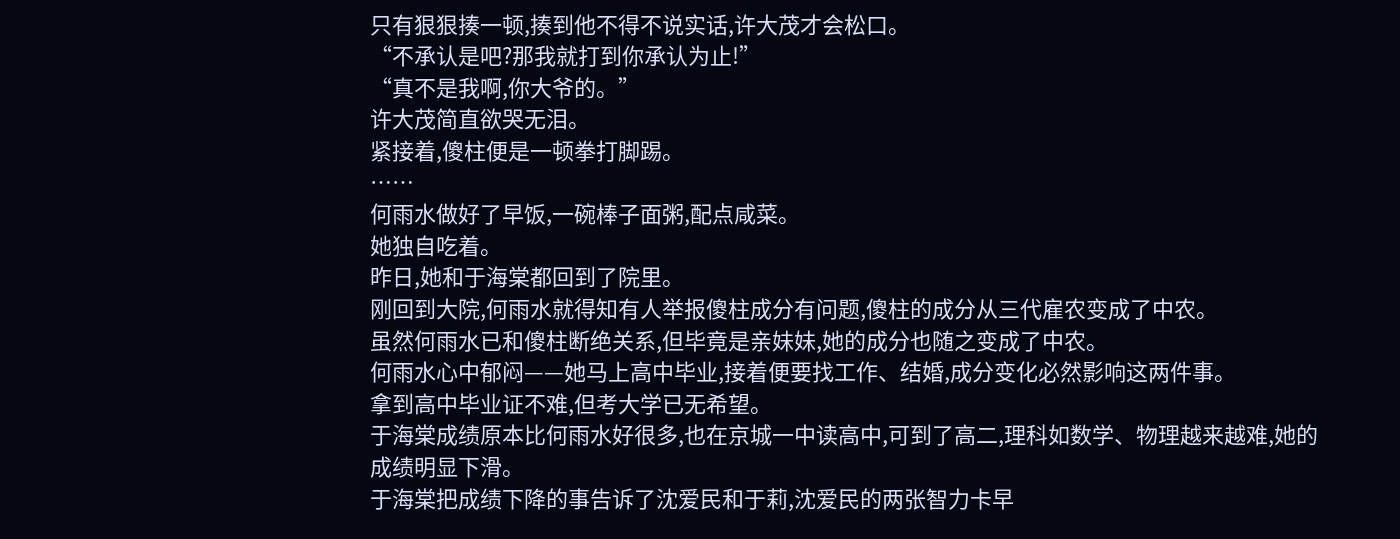只有狠狠揍一顿,揍到他不得不说实话,许大茂才会松口。
“不承认是吧?那我就打到你承认为止!”
“真不是我啊,你大爷的。”
许大茂简直欲哭无泪。
紧接着,傻柱便是一顿拳打脚踢。
……
何雨水做好了早饭,一碗棒子面粥,配点咸菜。
她独自吃着。
昨日,她和于海棠都回到了院里。
刚回到大院,何雨水就得知有人举报傻柱成分有问题,傻柱的成分从三代雇农变成了中农。
虽然何雨水已和傻柱断绝关系,但毕竟是亲妹妹,她的成分也随之变成了中农。
何雨水心中郁闷——她马上高中毕业,接着便要找工作、结婚,成分变化必然影响这两件事。
拿到高中毕业证不难,但考大学已无希望。
于海棠成绩原本比何雨水好很多,也在京城一中读高中,可到了高二,理科如数学、物理越来越难,她的成绩明显下滑。
于海棠把成绩下降的事告诉了沈爱民和于莉,沈爱民的两张智力卡早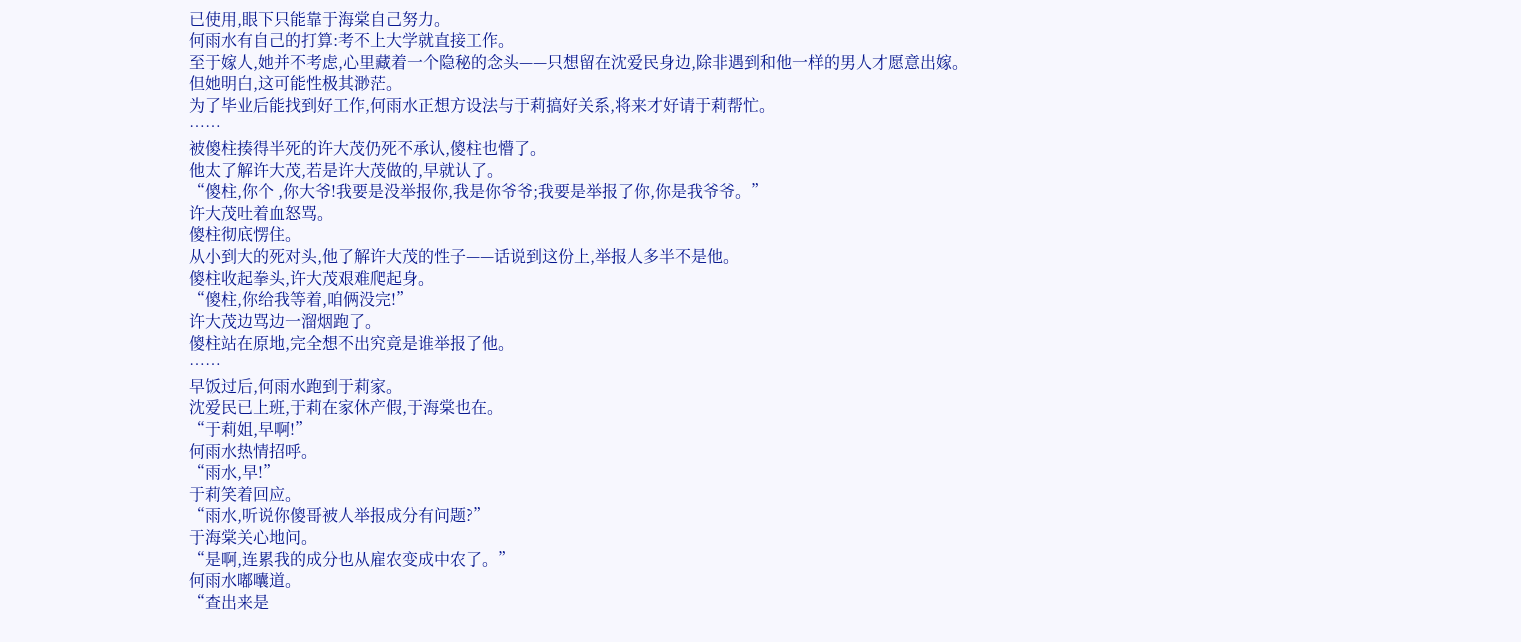已使用,眼下只能靠于海棠自己努力。
何雨水有自己的打算:考不上大学就直接工作。
至于嫁人,她并不考虑,心里藏着一个隐秘的念头——只想留在沈爱民身边,除非遇到和他一样的男人才愿意出嫁。
但她明白,这可能性极其渺茫。
为了毕业后能找到好工作,何雨水正想方设法与于莉搞好关系,将来才好请于莉帮忙。
……
被傻柱揍得半死的许大茂仍死不承认,傻柱也懵了。
他太了解许大茂,若是许大茂做的,早就认了。
“傻柱,你个 ,你大爷!我要是没举报你,我是你爷爷;我要是举报了你,你是我爷爷。”
许大茂吐着血怒骂。
傻柱彻底愣住。
从小到大的死对头,他了解许大茂的性子——话说到这份上,举报人多半不是他。
傻柱收起拳头,许大茂艰难爬起身。
“傻柱,你给我等着,咱俩没完!”
许大茂边骂边一溜烟跑了。
傻柱站在原地,完全想不出究竟是谁举报了他。
……
早饭过后,何雨水跑到于莉家。
沈爱民已上班,于莉在家休产假,于海棠也在。
“于莉姐,早啊!”
何雨水热情招呼。
“雨水,早!”
于莉笑着回应。
“雨水,听说你傻哥被人举报成分有问题?”
于海棠关心地问。
“是啊,连累我的成分也从雇农变成中农了。”
何雨水嘟囔道。
“查出来是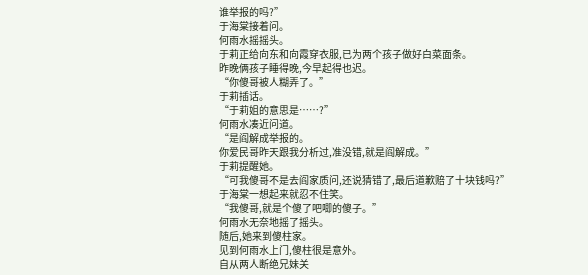谁举报的吗?”
于海棠接着问。
何雨水摇摇头。
于莉正给向东和向霞穿衣服,已为两个孩子做好白菜面条。
昨晚俩孩子睡得晚,今早起得也迟。
“你傻哥被人糊弄了。”
于莉插话。
“于莉姐的意思是……?”
何雨水凑近问道。
“是阎解成举报的。
你爱民哥昨天跟我分析过,准没错,就是阎解成。”
于莉提醒她。
“可我傻哥不是去阎家质问,还说猜错了,最后道歉赔了十块钱吗?”
于海棠一想起来就忍不住笑。
“我傻哥,就是个傻了吧唧的傻子。”
何雨水无奈地摇了摇头。
随后,她来到傻柱家。
见到何雨水上门,傻柱很是意外。
自从两人断绝兄妹关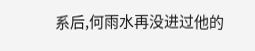系后,何雨水再没进过他的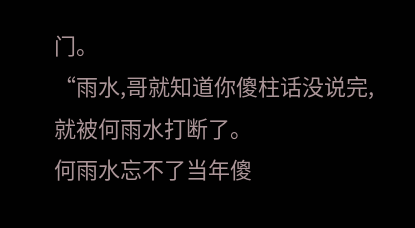门。
“雨水,哥就知道你傻柱话没说完,就被何雨水打断了。
何雨水忘不了当年傻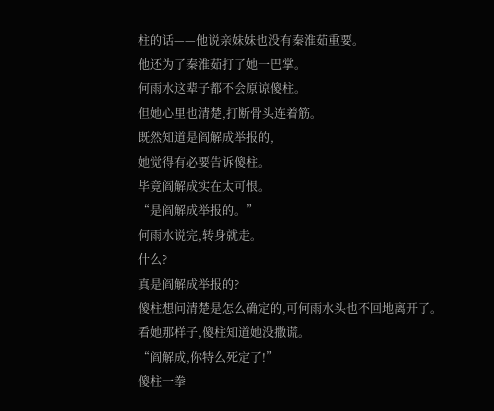柱的话——他说亲妹妹也没有秦淮茹重要。
他还为了秦淮茹打了她一巴掌。
何雨水这辈子都不会原谅傻柱。
但她心里也清楚,打断骨头连着筋。
既然知道是阎解成举报的,
她觉得有必要告诉傻柱。
毕竟阎解成实在太可恨。
“是阎解成举报的。”
何雨水说完,转身就走。
什么?
真是阎解成举报的?
傻柱想问清楚是怎么确定的,可何雨水头也不回地离开了。
看她那样子,傻柱知道她没撒谎。
“阎解成,你特么死定了!”
傻柱一拳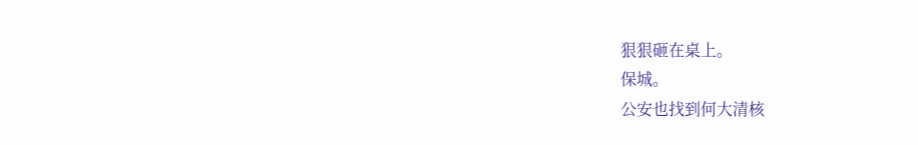狠狠砸在桌上。
保城。
公安也找到何大清核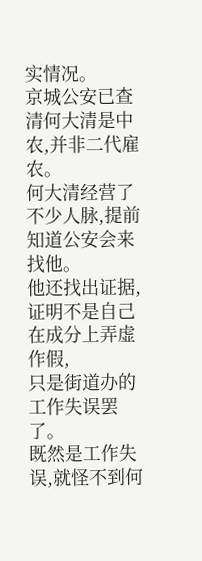实情况。
京城公安已查清何大清是中农,并非二代雇农。
何大清经营了不少人脉,提前知道公安会来找他。
他还找出证据,证明不是自己在成分上弄虚作假,
只是街道办的工作失误罢了。
既然是工作失误,就怪不到何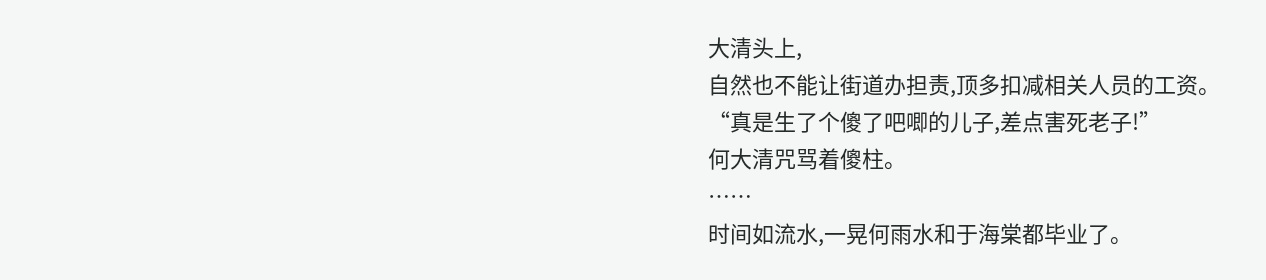大清头上,
自然也不能让街道办担责,顶多扣减相关人员的工资。
“真是生了个傻了吧唧的儿子,差点害死老子!”
何大清咒骂着傻柱。
……
时间如流水,一晃何雨水和于海棠都毕业了。